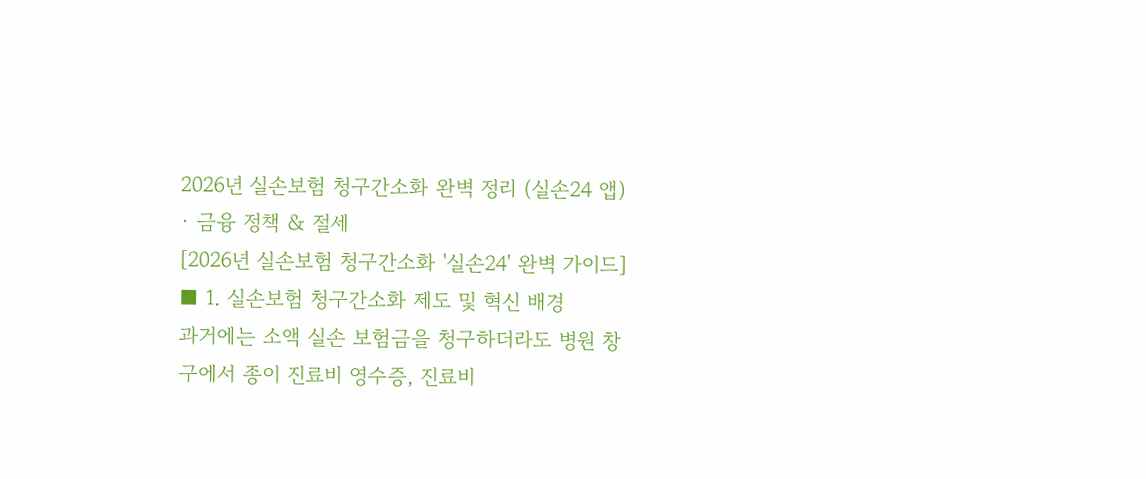2026년 실손보험 청구간소화 완벽 정리 (실손24 앱)
· 금융 정책 & 절세
[2026년 실손보험 청구간소화 '실손24' 완벽 가이드]
■ 1. 실손보험 청구간소화 제도 및 혁신 배경
과거에는 소액 실손 보험금을 청구하더라도 병원 창구에서 종이 진료비 영수증, 진료비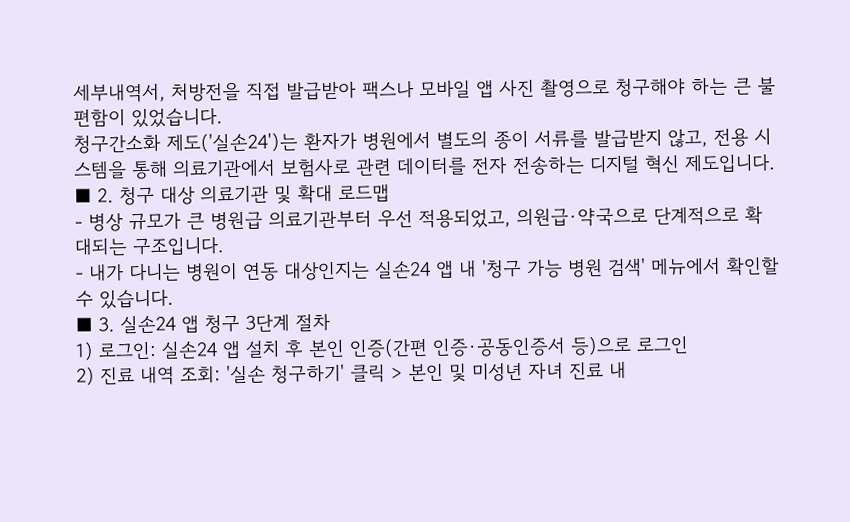세부내역서, 처방전을 직접 발급받아 팩스나 모바일 앱 사진 촬영으로 청구해야 하는 큰 불편함이 있었습니다.
청구간소화 제도('실손24')는 환자가 병원에서 별도의 종이 서류를 발급받지 않고, 전용 시스템을 통해 의료기관에서 보험사로 관련 데이터를 전자 전송하는 디지털 혁신 제도입니다.
■ 2. 청구 대상 의료기관 및 확대 로드맵
- 병상 규모가 큰 병원급 의료기관부터 우선 적용되었고, 의원급·약국으로 단계적으로 확대되는 구조입니다.
- 내가 다니는 병원이 연동 대상인지는 실손24 앱 내 '청구 가능 병원 검색' 메뉴에서 확인할 수 있습니다.
■ 3. 실손24 앱 청구 3단계 절차
1) 로그인: 실손24 앱 설치 후 본인 인증(간편 인증·공동인증서 등)으로 로그인
2) 진료 내역 조회: '실손 청구하기' 클릭 > 본인 및 미성년 자녀 진료 내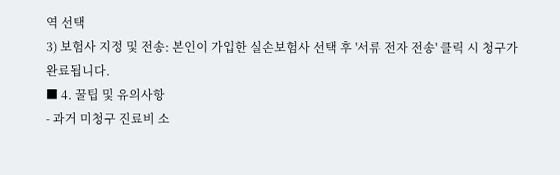역 선택
3) 보험사 지정 및 전송: 본인이 가입한 실손보험사 선택 후 '서류 전자 전송' 클릭 시 청구가 완료됩니다.
■ 4. 꿀팁 및 유의사항
- 과거 미청구 진료비 소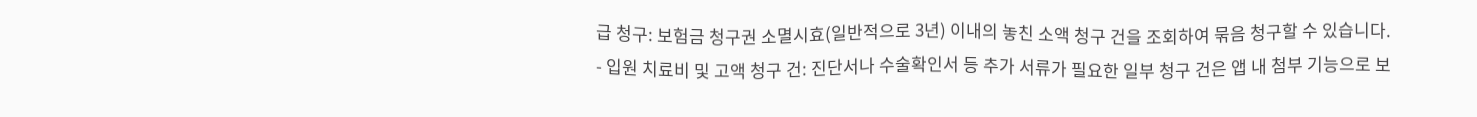급 청구: 보험금 청구권 소멸시효(일반적으로 3년) 이내의 놓친 소액 청구 건을 조회하여 묶음 청구할 수 있습니다.
- 입원 치료비 및 고액 청구 건: 진단서나 수술확인서 등 추가 서류가 필요한 일부 청구 건은 앱 내 첨부 기능으로 보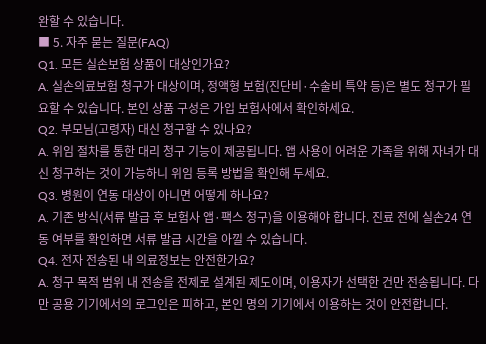완할 수 있습니다.
■ 5. 자주 묻는 질문(FAQ)
Q1. 모든 실손보험 상품이 대상인가요?
A. 실손의료보험 청구가 대상이며, 정액형 보험(진단비·수술비 특약 등)은 별도 청구가 필요할 수 있습니다. 본인 상품 구성은 가입 보험사에서 확인하세요.
Q2. 부모님(고령자) 대신 청구할 수 있나요?
A. 위임 절차를 통한 대리 청구 기능이 제공됩니다. 앱 사용이 어려운 가족을 위해 자녀가 대신 청구하는 것이 가능하니 위임 등록 방법을 확인해 두세요.
Q3. 병원이 연동 대상이 아니면 어떻게 하나요?
A. 기존 방식(서류 발급 후 보험사 앱·팩스 청구)을 이용해야 합니다. 진료 전에 실손24 연동 여부를 확인하면 서류 발급 시간을 아낄 수 있습니다.
Q4. 전자 전송된 내 의료정보는 안전한가요?
A. 청구 목적 범위 내 전송을 전제로 설계된 제도이며, 이용자가 선택한 건만 전송됩니다. 다만 공용 기기에서의 로그인은 피하고, 본인 명의 기기에서 이용하는 것이 안전합니다.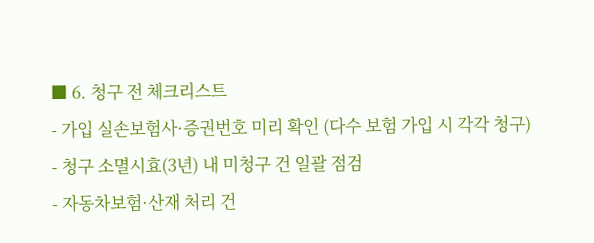■ 6. 청구 전 체크리스트
- 가입 실손보험사·증권번호 미리 확인 (다수 보험 가입 시 각각 청구)
- 청구 소멸시효(3년) 내 미청구 건 일괄 점검
- 자동차보험·산재 처리 건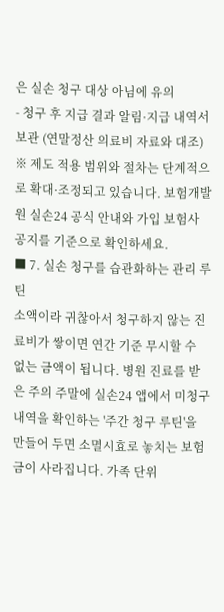은 실손 청구 대상 아님에 유의
- 청구 후 지급 결과 알림·지급 내역서 보관 (연말정산 의료비 자료와 대조)
※ 제도 적용 범위와 절차는 단계적으로 확대·조정되고 있습니다. 보험개발원 실손24 공식 안내와 가입 보험사 공지를 기준으로 확인하세요.
■ 7. 실손 청구를 습관화하는 관리 루틴
소액이라 귀찮아서 청구하지 않는 진료비가 쌓이면 연간 기준 무시할 수 없는 금액이 됩니다. 병원 진료를 받은 주의 주말에 실손24 앱에서 미청구 내역을 확인하는 '주간 청구 루틴'을 만들어 두면 소멸시효로 놓치는 보험금이 사라집니다. 가족 단위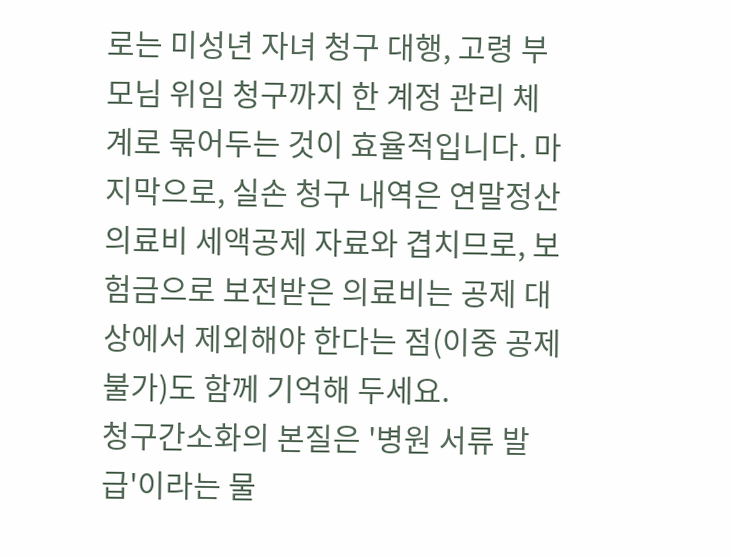로는 미성년 자녀 청구 대행, 고령 부모님 위임 청구까지 한 계정 관리 체계로 묶어두는 것이 효율적입니다. 마지막으로, 실손 청구 내역은 연말정산 의료비 세액공제 자료와 겹치므로, 보험금으로 보전받은 의료비는 공제 대상에서 제외해야 한다는 점(이중 공제 불가)도 함께 기억해 두세요.
청구간소화의 본질은 '병원 서류 발급'이라는 물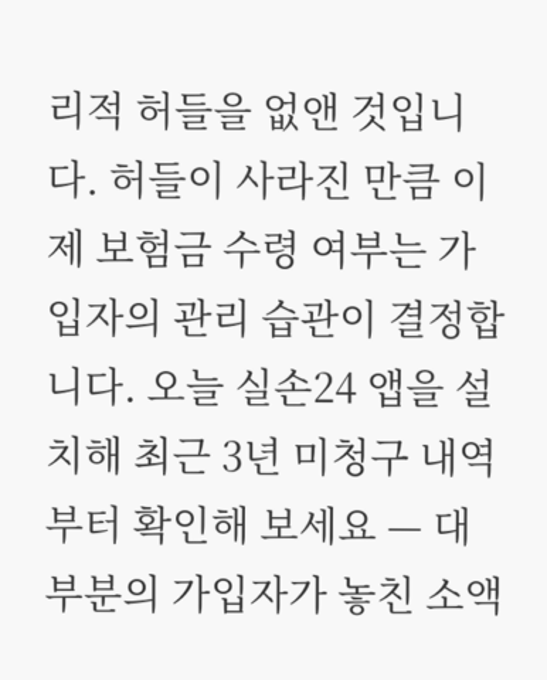리적 허들을 없앤 것입니다. 허들이 사라진 만큼 이제 보험금 수령 여부는 가입자의 관리 습관이 결정합니다. 오늘 실손24 앱을 설치해 최근 3년 미청구 내역부터 확인해 보세요 — 대부분의 가입자가 놓친 소액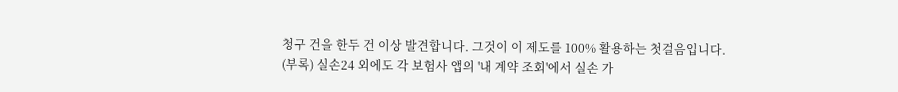청구 건을 한두 건 이상 발견합니다. 그것이 이 제도를 100% 활용하는 첫걸음입니다.
(부록) 실손24 외에도 각 보험사 앱의 '내 계약 조회'에서 실손 가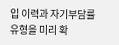입 이력과 자기부담률 유형을 미리 확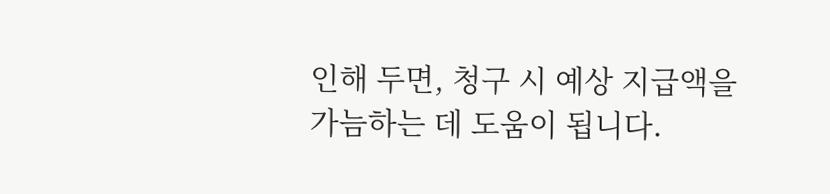인해 두면, 청구 시 예상 지급액을 가늠하는 데 도움이 됩니다.